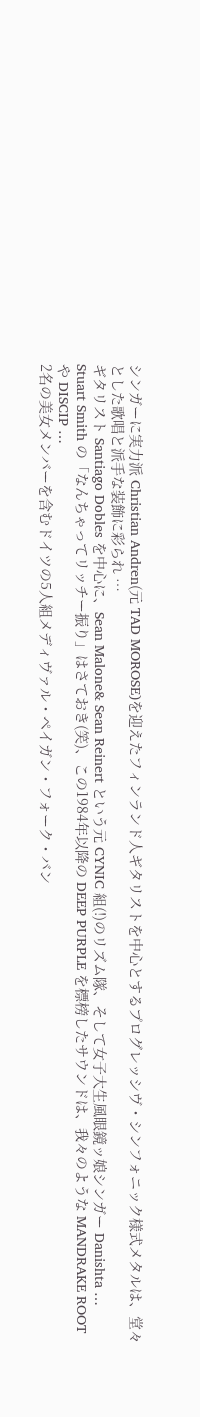シンガーに実力派 Christian Andren(元 TAD MOROSE)を迎えたフィンランド人ギタリストを中心とするプログレッシヴ・シンフォニック様式メタルは、堂々とした歌唱と派手な装飾に彩られ …
ギタリスト Santiago Dobles を中心に、Sean Malone& Sean Reinert という元 CYNIC 組(!)のリズム隊、そして女子大生風眼鏡ッ娘シンガー Danishta …
Stuart Smith の「なんちゃってリッチー振り」はさておき(笑)、この1984年以降の DEEP PURPLE を標榜したサウンドは、我々のような MANDRAKE ROOT や DISCIP …
2名の美女メンバーを含むドイツの5人組メディヴァル・ペイガン・フォーク・バン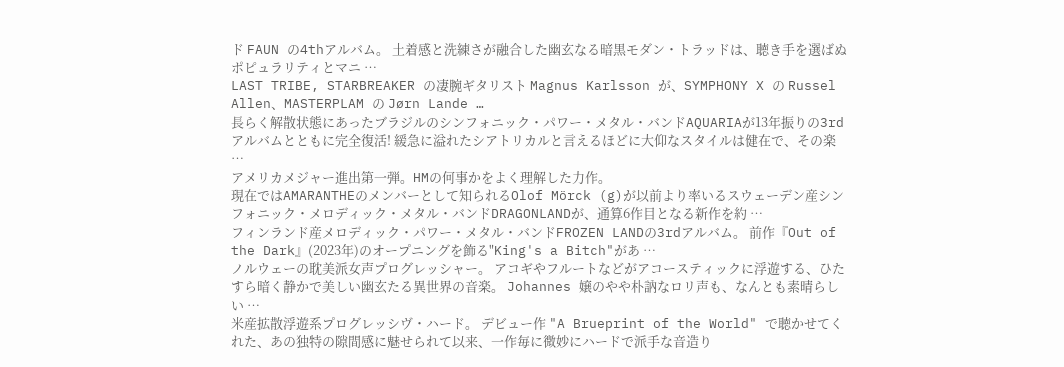ド FAUN の4thアルバム。 土着感と洗練さが融合した幽玄なる暗黒モダン・トラッドは、聴き手を選ばぬポピュラリティとマニ …
LAST TRIBE, STARBREAKER の凄腕ギタリスト Magnus Karlsson が、SYMPHONY X の Russel Allen、MASTERPLAM の Jørn Lande …
長らく解散状態にあったブラジルのシンフォニック・パワー・メタル・バンドAQUARIAが13年振りの3rdアルバムとともに完全復活! 緩急に溢れたシアトリカルと言えるほどに大仰なスタイルは健在で、その楽 …
アメリカメジャー進出第一弾。HMの何事かをよく理解した力作。
現在ではAMARANTHEのメンバーとして知られるOlof Mörck (g)が以前より率いるスウェーデン産シンフォニック・メロディック・メタル・バンドDRAGONLANDが、通算6作目となる新作を約 …
フィンランド産メロディック・パワー・メタル・バンドFROZEN LANDの3rdアルバム。 前作『Out of the Dark』(2023年)のオープニングを飾る"King's a Bitch"があ …
ノルウェーの耽美派女声プログレッシャー。 アコギやフルートなどがアコースティックに浮遊する、ひたすら暗く静かで美しい幽玄たる異世界の音楽。 Johannes 嬢のやや朴訥なロリ声も、なんとも素晴らしい …
米産拡散浮遊系プログレッシヴ・ハード。 デビュー作 "A Brueprint of the World" で聴かせてくれた、あの独特の隙間感に魅せられて以来、一作毎に微妙にハードで派手な音造り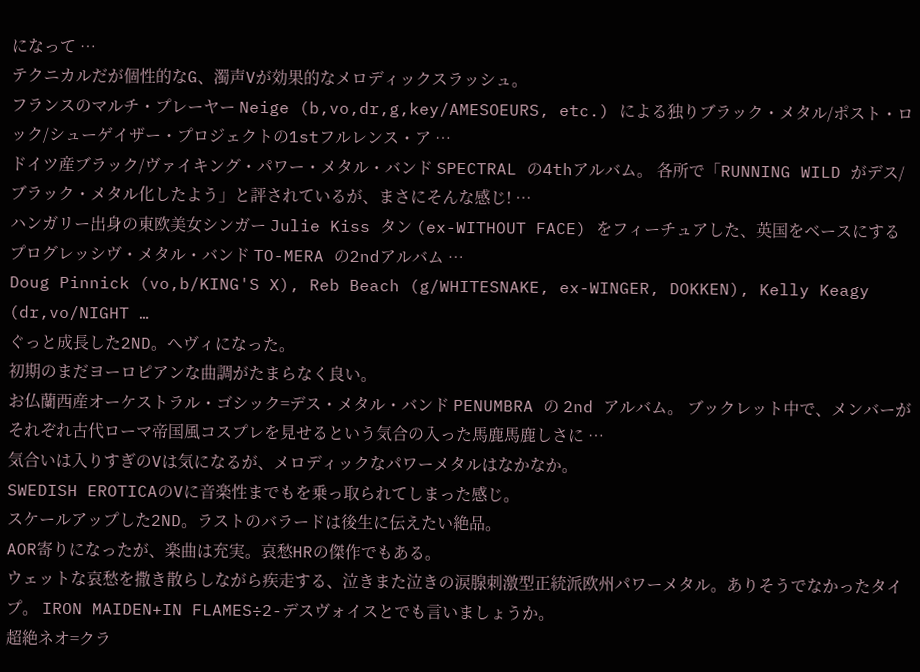になって …
テクニカルだが個性的なG、濁声Vが効果的なメロディックスラッシュ。
フランスのマルチ・プレーヤー Neige (b,vo,dr,g,key/AMESOEURS, etc.) による独りブラック・メタル/ポスト・ロック/シューゲイザー・プロジェクトの1stフルレンス・ア …
ドイツ産ブラック/ヴァイキング・パワー・メタル・バンド SPECTRAL の4thアルバム。 各所で「RUNNING WILD がデス/ブラック・メタル化したよう」と評されているが、まさにそんな感じ! …
ハンガリー出身の東欧美女シンガー Julie Kiss タン (ex-WITHOUT FACE) をフィーチュアした、英国をベースにするプログレッシヴ・メタル・バンド TO-MERA の2ndアルバム …
Doug Pinnick (vo,b/KING'S X), Reb Beach (g/WHITESNAKE, ex-WINGER, DOKKEN), Kelly Keagy (dr,vo/NIGHT …
ぐっと成長した2ND。ヘヴィになった。
初期のまだヨーロピアンな曲調がたまらなく良い。
お仏蘭西産オーケストラル・ゴシック=デス・メタル・バンド PENUMBRA の 2nd アルバム。 ブックレット中で、メンバーがそれぞれ古代ローマ帝国風コスプレを見せるという気合の入った馬鹿馬鹿しさに …
気合いは入りすぎのVは気になるが、メロディックなパワーメタルはなかなか。
SWEDISH EROTICAのVに音楽性までもを乗っ取られてしまった感じ。
スケールアップした2ND。ラストのバラードは後生に伝えたい絶品。
AOR寄りになったが、楽曲は充実。哀愁HRの傑作でもある。
ウェットな哀愁を撒き散らしながら疾走する、泣きまた泣きの涙腺刺激型正統派欧州パワーメタル。ありそうでなかったタイプ。 IRON MAIDEN+IN FLAMES÷2-デスヴォイスとでも言いましょうか。
超絶ネオ=クラ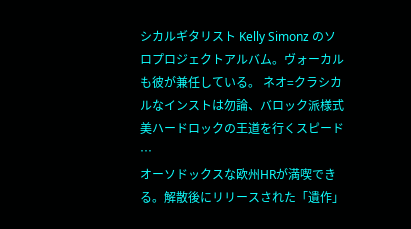シカルギタリスト Kelly Simonz のソロプロジェクトアルバム。ヴォーカルも彼が兼任している。 ネオ=クラシカルなインストは勿論、バロック派様式美ハードロックの王道を行くスピード …
オーソドックスな欧州HRが満喫できる。解散後にリリースされた「遺作」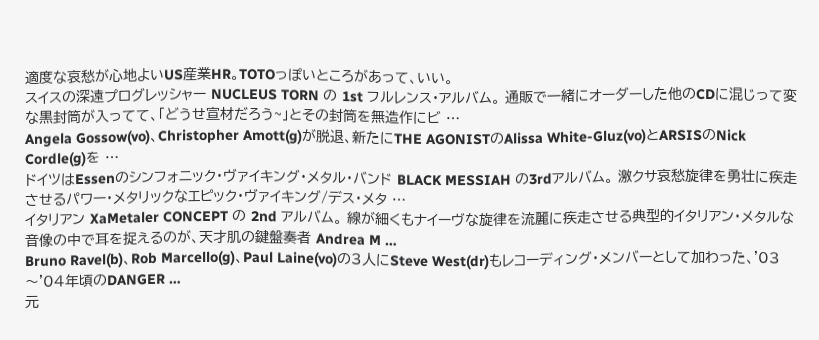適度な哀愁が心地よいUS産業HR。TOTOっぽいところがあって、いい。
スイスの深遠プログレッシャー NUCLEUS TORN の 1st フルレンス・アルバム。 通販で一緒にオーダーした他のCDに混じって変な黒封筒が入ってて、「どうせ宣材だろう~」とその封筒を無造作にビ …
Angela Gossow(vo)、Christopher Amott(g)が脱退、新たにTHE AGONISTのAlissa White-Gluz(vo)とARSISのNick Cordle(g)を …
ドイツはEssenのシンフォニック・ヴァイキング・メタル・バンド BLACK MESSIAH の3rdアルバム。 激クサ哀愁旋律を勇壮に疾走させるパワー・メタリックなエピック・ヴァイキング/デス・メタ …
イタリアン XaMetaler CONCEPT の 2nd アルバム。 線が細くもナイーヴな旋律を流麗に疾走させる典型的イタリアン・メタルな音像の中で耳を捉えるのが、天才肌の鍵盤奏者 Andrea M …
Bruno Ravel(b)、Rob Marcello(g)、Paul Laine(vo)の3人にSteve West(dr)もレコーディング・メンバーとして加わった、'03〜'04年頃のDANGER …
元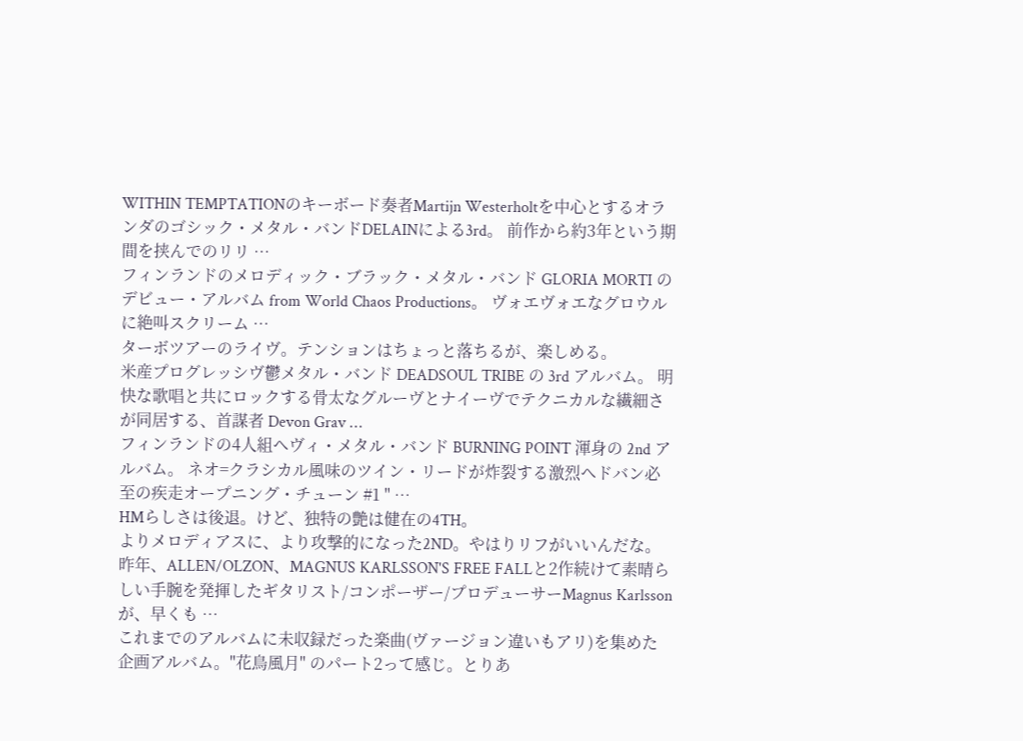WITHIN TEMPTATIONのキーボード奏者Martijn Westerholtを中心とするオランダのゴシック・メタル・バンドDELAINによる3rd。 前作から約3年という期間を挟んでのリリ …
フィンランドのメロディック・ブラック・メタル・バンド GLORIA MORTI のデビュー・アルバム from World Chaos Productions。 ヴォエヴォエなグロウルに絶叫スクリーム …
ターボツアーのライヴ。テンションはちょっと落ちるが、楽しめる。
米産プログレッシヴ鬱メタル・バンド DEADSOUL TRIBE の 3rd アルバム。 明快な歌唱と共にロックする骨太なグルーヴとナイーヴでテクニカルな繊細さが同居する、首謀者 Devon Grav …
フィンランドの4人組ヘヴィ・メタル・バンド BURNING POINT 渾身の 2nd アルバム。 ネオ=クラシカル風味のツイン・リードが炸裂する激烈ヘドバン必至の疾走オープニング・チューン #1 " …
HMらしさは後退。けど、独特の艶は健在の4TH。
よりメロディアスに、より攻撃的になった2ND。やはりリフがいいんだな。
昨年、ALLEN/OLZON、MAGNUS KARLSSON'S FREE FALLと2作続けて素晴らしい手腕を発揮したギタリスト/コンポーザー/プロデューサーMagnus Karlssonが、早くも …
これまでのアルバムに未収録だった楽曲(ヴァージョン違いもアリ)を集めた企画アルバム。"花鳥風月" のパート2って感じ。とりあ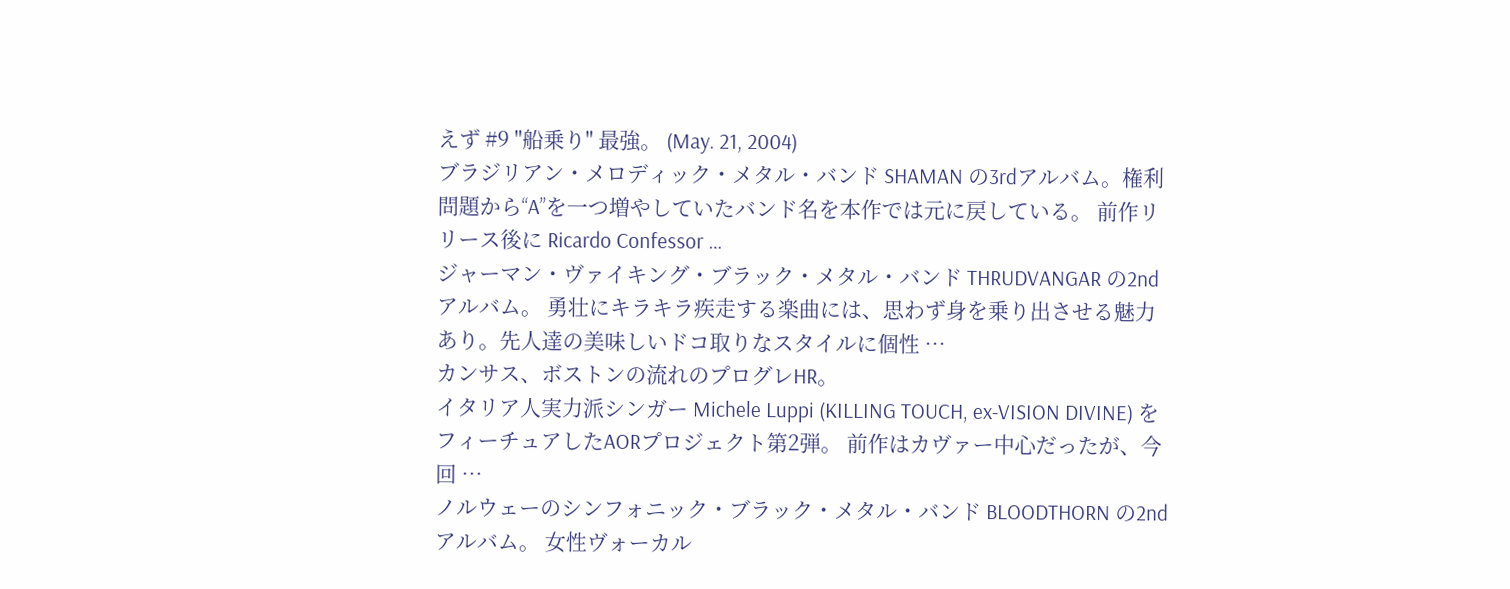えず #9 "船乗り" 最強。 (May. 21, 2004)
ブラジリアン・メロディック・メタル・バンド SHAMAN の3rdアルバム。権利問題から“A”を一つ増やしていたバンド名を本作では元に戻している。 前作リリース後に Ricardo Confessor …
ジャーマン・ヴァイキング・ブラック・メタル・バンド THRUDVANGAR の2ndアルバム。 勇壮にキラキラ疾走する楽曲には、思わず身を乗り出させる魅力あり。先人達の美味しいドコ取りなスタイルに個性 …
カンサス、ボストンの流れのプログレHR。
イタリア人実力派シンガー Michele Luppi (KILLING TOUCH, ex-VISION DIVINE) をフィーチュアしたAORプロジェクト第2弾。 前作はカヴァー中心だったが、今回 …
ノルウェーのシンフォニック・ブラック・メタル・バンド BLOODTHORN の2ndアルバム。 女性ヴォーカル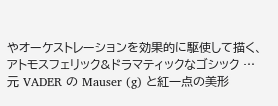やオーケストレーションを効果的に駆使して描く、アトモスフェリック&ドラマティックなゴシック …
元 VADER の Mauser (g) と紅一点の美形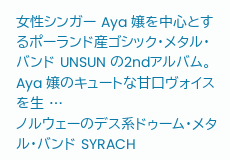女性シンガー Aya 嬢を中心とするポーランド産ゴシック・メタル・バンド UNSUN の2ndアルバム。 Aya 嬢のキュートな甘口ヴォイスを生 …
ノルウェーのデス系ドゥーム・メタル・バンド SYRACH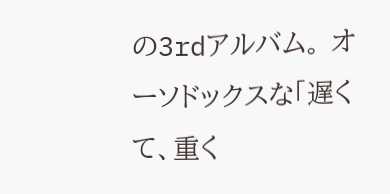の3rdアルバム。 オーソドックスな「遅くて、重く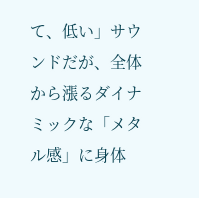て、低い」サウンドだが、全体から漲るダイナミックな「メタル感」に身体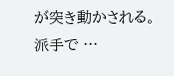が突き動かされる。派手で …